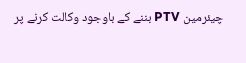چیئرمین PTV بننے کے باوجود وکالت کرنے پر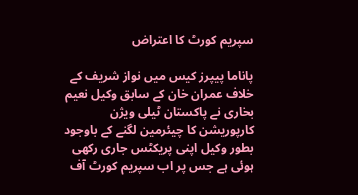سپریم کورٹ کا اعتراض

پاناما پیپرز کیس میں نواز شریف کے خلاف عمران خان کے سابق وکیل نعیم بخاری نے پاکستان ٹیلی ویژن کارپوریشن کا چیئرمین لگنے کے باوجود بطور وکیل اپنی پریکٹس جاری رکھی ہوئی ہے جس پر اب سپریم کورٹ آف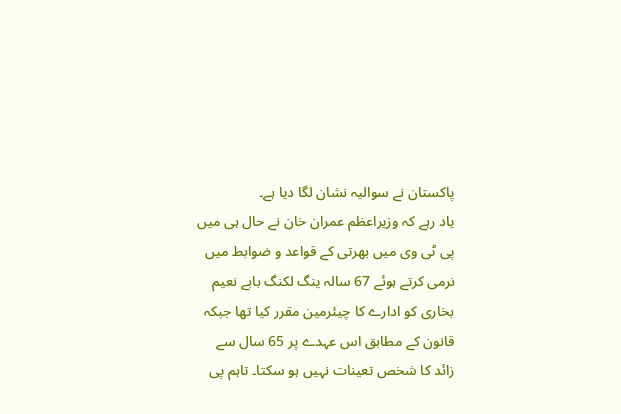پاکستان نے سوالیہ نشان لگا دیا ہے۔
یاد رہے کہ وزیراعظم عمران خان نے حال ہی میں پی ٹی وی میں بھرتی کے قواعد و ضوابط میں نرمی کرتے ہوئے 67 سالہ ینگ لکنگ بابے نعیم بخاری کو ادارے کا چیئرمین مقرر کیا تھا جبکہ قانون کے مطابق اس عہدے پر 65 سال سے زائد کا شخص تعینات نہیں ہو سکتا۔ تاہم پی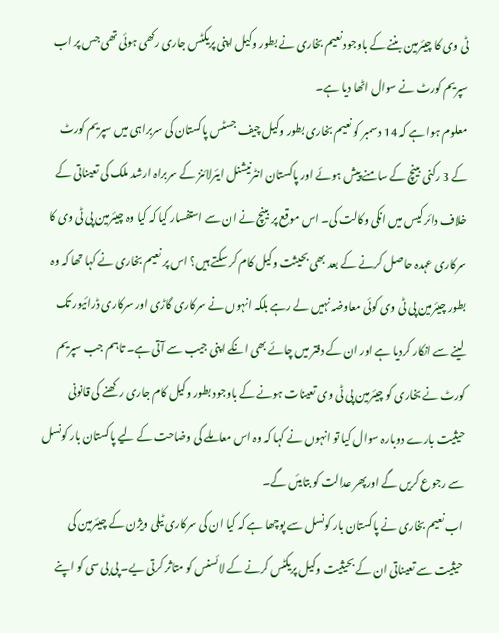ٹی وی کا چیئرمین بننے کے باوجود نعیم بخاری نے بطور وکیل اپنی پریکٹس جاری رکھی ہوئی تھی جس پر اب سپریم کورٹ نے سوال اٹھا دیا ہے۔
معلوم ہوا ہے کہ 14 دسمبر کو نعیم بخاری بطور وکیل چیف جسٹس پاکستان کی سربراہی میں سپریم کورٹ کے 3 رکنی بینچ کے سامنے پیش ہوئے اور پاکستان انٹرنیشنل ایئرلائنز کے سربراہ ارشد ملک کی تعیناتی کے خلاف دائر کیس میں انکی وکالت کی۔ اس موقع پر بینچ نے ان سے استفسار کیا کہ کیا وہ چیئرمین پی ٹی وی کا سرکاری عہدہ حاصل کرنے کے بعد بھی بحیثت وکیل کام کر سکتے ہیں؟ اس پر نعیم بخاری نے کہا تھا کہ وہ بطور چیئرمین پی ٹی وی کوئی معاوضہ نہیں لے رہے بلکہ انہوں نے سرکاری گاڑی اور سرکاری ڈرائیور تک لینے سے انکار کردیا ہے اور ان کے دفتر میں چائے بھی انکے اپنی جیب سے آتی ہے۔ تاہم جب سپریم کورٹ نے بخاری کو چیئرمین پی ٹی وی تعینات ہونے کے باوجود بطور وکیل کام جاری رکھنے کی قانونی حیثیت بارے دوبارہ سوال کیا تو انہوں نے کہا کہ وہ اس معاملے کی وضاحت کے لیے پاکستان بار کونسل سے رجوع کریں گے اورپھر عدالت کو بتایئں گے۔
اب نعیم بخاری نے پاکستان بار کونسل سے پوچھا ہے کہ کیا ان کی سرکاری ٹیلی ویژن کے چیئرمین کی حیثیت سے تعیناتی ان کے بحیثیت وکیل پریکٹس کرنے کے لائسنس کو متاثر کرتی یے۔ پی بی سی کو اپنے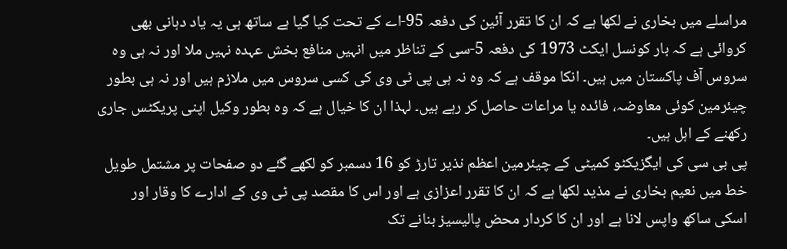مراسلے میں بخاری نے لکھا ہے کہ ان کا تقرر آئین کی دفعہ 95-اے کے تحت کیا گیا ہے ساتھ ہی یہ یاد دہانی بھی کروائی ہے کہ بار کونسل ایکٹ 1973 کی دفعہ 5-سی کے تناظر میں انہیں منافع بخش عہدہ نہیں ملا اور نہ ہی وہ سروس آف پاکستان میں ہیں۔ انکا موقف ہے کہ وہ نہ ہی پی ٹی وی کی کسی سروس میں ملازم ہیں اور نہ ہی بطور چیئرمین کوئی معاوضہ، فائدہ یا مراعات حاصل کر رہے ہیں۔ لہذا ان کا خیال ہے کہ وہ بطور وکیل اپنی پریکٹس جاری رکھنے کے اہل ہیں۔
پی بی سی کی ایگزیکٹو کمیٹی کے چیئرمین اعظم نذیر تارڑ کو 16 دسمبر کو لکھے گئے دو صفحات پر مشتمل طویل خط میں نعیم بخاری نے مذید لکھا ہے کہ ان کا تقرر اعزازی ہے اور اس کا مقصد پی ٹی وی کے ادارے کا وقار اور اسکی ساکھ واپس لانا ہے اور ان کا کردار محض پالیسیز بنانے تک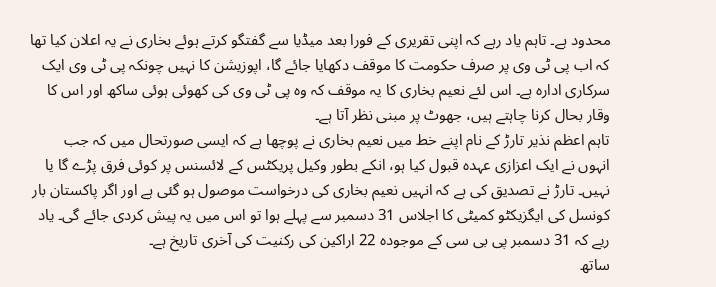محدود ہے۔ تاہم یاد رہے کہ اپنی تقریری کے فورا بعد میڈیا سے گفتگو کرتے ہوئے بخاری نے یہ اعلان کیا تھا کہ اب پی ٹی وی پر صرف حکومت کا موقف دکھایا جائے گا، اپوزیشن کا نہیں چونکہ پی ٹی وی ایک سرکاری ادارہ ہے۔ اس لئے نعیم بخاری کا یہ موقف کہ وہ پی ٹی وی کی کھوئی ہوئی ساکھ اور اس کا وقار بحال کرنا چاہتے ہیں، جھوٹ پر مبنی نظر آتا ہے۔
تاہم اعظم نذیر تارڑ کے نام اپنے خط میں نعیم بخاری نے پوچھا ہے کہ ایسی صورتحال میں کہ جب انہوں نے ایک اعزازی عہدہ قبول کیا ہو، انکے بطور وکیل پریکٹس کے لائسنس پر کوئی فرق پڑے گا یا نہیں۔ تارڑ نے تصدیق کی ہے کہ انہیں نعیم بخاری کی درخواست موصول ہو گئی ہے اور اگر پاکستان بار کونسل کی ایگزیکٹو کمیٹی کا اجلاس 31 دسمبر سے پہلے ہوا تو اس میں یہ پیش کردی جائے گی۔ یاد ریے کہ 31 دسمبر پی بی سی کے موجودہ 22 اراکین کی رکنیت کی آخری تاریخ ہے۔
ساتھ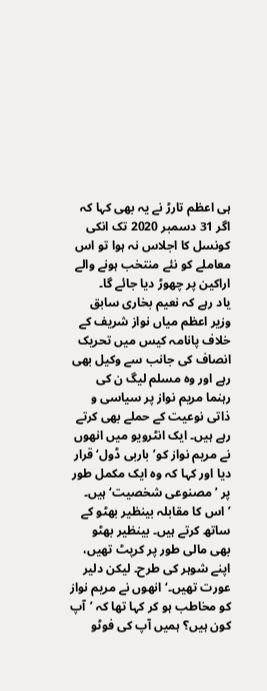ہی اعظم تارڑ نے یہ بھی کہا کہ اگر 31 دسمبر 2020 تک انکی کونسل کا اجلاس نہ ہوا تو اس معاملے کو نئے منتخب ہونے والے اراکین پر چھوڑ دیا جائے گا۔
یاد رہے کہ نعیم بخاری سابق وزیر اعظم میاں نواز شریف کے خلاف پانامہ کیس میں تحریک انصاف کی جانب سے وکیل بھی رہے اور وہ مسلم لیگ ن کی رہنما مریم نواز پر سیاسی و ذاتی نوعیت کے حملے بھی کرتے رہے ہیں۔ ایک انٹرویو میں انھوں نے مریم نواز کو’باربی ڈول‘ قرار دیا اور کہا کہ وہ ایک مکمل طور پر ’مصنوعی شخصیت‘ ہیں۔ ’اس کا مقابلہ بینظیر بھٹو کے ساتھ کرتے ہیں۔ بینظیر بھٹو بھی مالی طور پر کرپٹ تھیں، اپنے شوہر کی طرح۔ لیکن دلیر عورت تھیں۔‘ انھوں نے مریم نواز کو مخاطب ہو کر کہا تھا کہ ’آپ کون ہیں؟ ہمیں آپ کی فوٹو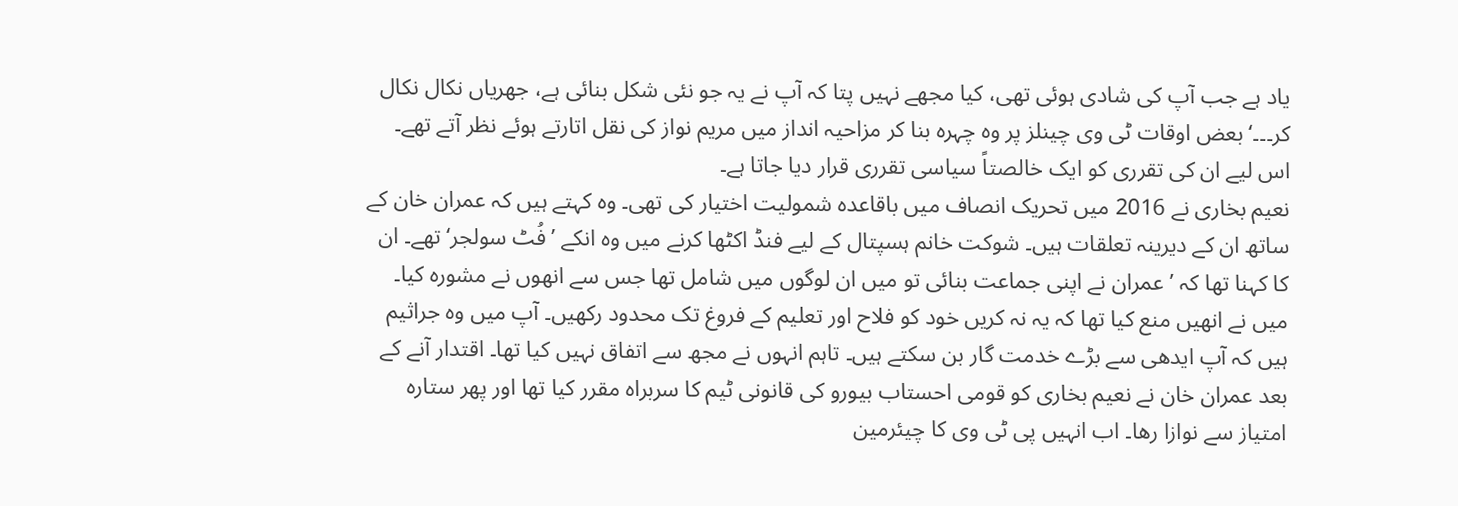یاد ہے جب آپ کی شادی ہوئی تھی، کیا مجھے نہیں پتا کہ آپ نے یہ جو نئی شکل بنائی ہے، جھریاں نکال نکال کر۔۔۔‘ بعض اوقات ٹی وی چینلز پر وہ چہرہ بنا کر مزاحیہ انداز میں مریم نواز کی نقل اتارتے ہوئے نظر آتے تھے۔ اس لیے ان کی تقرری کو ایک خالصتاً سیاسی تقرری قرار دیا جاتا ہے۔
نعیم بخاری نے 2016 میں تحریک انصاف میں باقاعدہ شمولیت اختیار کی تھی۔ وہ کہتے ہیں کہ عمران خان کے ساتھ ان کے دیرینہ تعلقات ہیں۔ شوکت خانم ہسپتال کے لیے فنڈ اکٹھا کرنے میں وہ انکے ’فُٹ سولجر‘ تھے۔ ان کا کہنا تھا کہ ’عمران نے اپنی جماعت بنائی تو میں ان لوگوں میں شامل تھا جس سے انھوں نے مشورہ کیا۔ میں نے انھیں منع کیا تھا کہ یہ نہ کریں خود کو فلاح اور تعلیم کے فروغ تک محدود رکھیں۔ آپ میں وہ جراثیم ہیں کہ آپ ایدھی سے بڑے خدمت گار بن سکتے ہیں۔ تاہم انہوں نے مجھ سے اتفاق نہیں کیا تھا۔ اقتدار آنے کے بعد عمران خان نے نعیم بخاری کو قومی احستاب بیورو کی قانونی ٹیم کا سربراہ مقرر کیا تھا اور پھر ستارہ امتیاز سے نوازا رھا۔ اب انہیں پی ٹی وی کا چیئرمین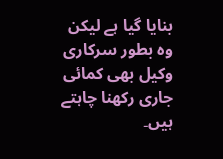بنایا گیا ہے لیکن وہ بطور سرکاری وکیل بھی کمائی جاری رکھنا چاہتے ہیں۔